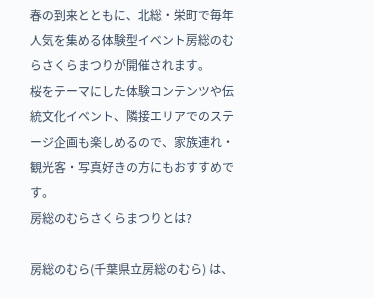春の到来とともに、北総・栄町で毎年人気を集める体験型イベント房総のむらさくらまつりが開催されます。
桜をテーマにした体験コンテンツや伝統文化イベント、隣接エリアでのステージ企画も楽しめるので、家族連れ・観光客・写真好きの方にもおすすめです。
房総のむらさくらまつりとは?

房総のむら(千葉県立房総のむら) は、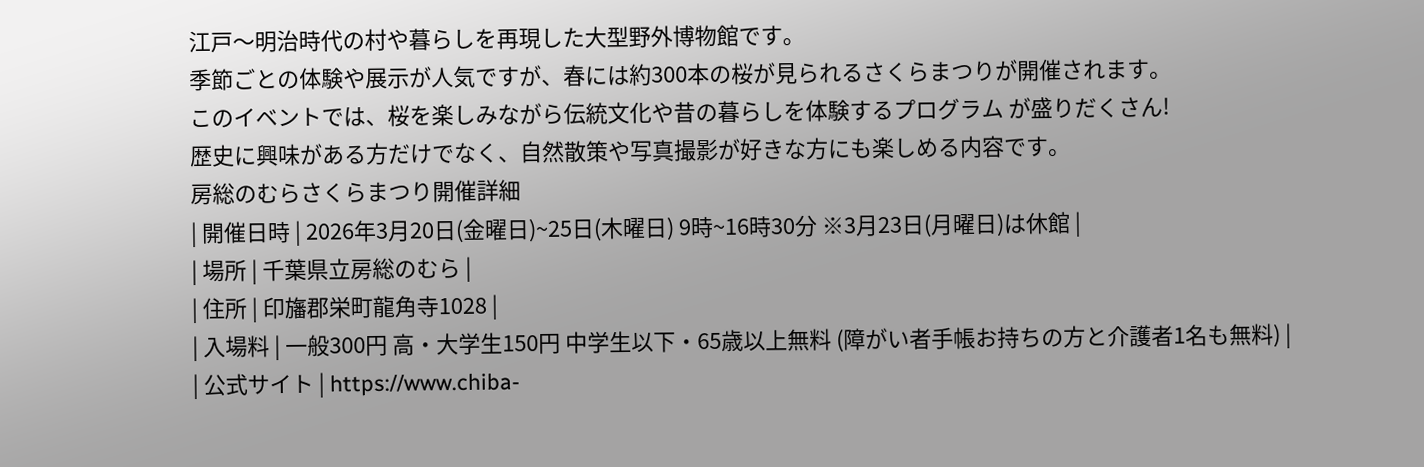江戸〜明治時代の村や暮らしを再現した大型野外博物館です。
季節ごとの体験や展示が人気ですが、春には約300本の桜が見られるさくらまつりが開催されます。
このイベントでは、桜を楽しみながら伝統文化や昔の暮らしを体験するプログラム が盛りだくさん!
歴史に興味がある方だけでなく、自然散策や写真撮影が好きな方にも楽しめる内容です。
房総のむらさくらまつり開催詳細
| 開催日時 | 2026年3月20日(金曜日)~25日(木曜日) 9時~16時30分 ※3月23日(月曜日)は休館 |
| 場所 | 千葉県立房総のむら |
| 住所 | 印旛郡栄町龍角寺1028 |
| 入場料 | 一般300円 高・大学生150円 中学生以下・65歳以上無料 (障がい者手帳お持ちの方と介護者1名も無料) |
| 公式サイト | https://www.chiba-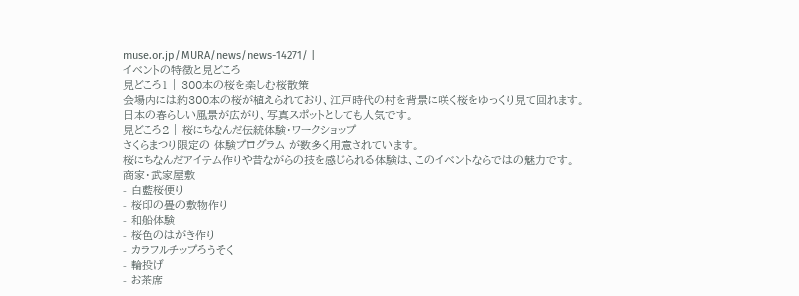muse.or.jp/MURA/news/news-14271/ |
イベントの特徴と見どころ
見どころ1 | 300本の桜を楽しむ桜散策
会場内には約300本の桜が植えられており、江戸時代の村を背景に咲く桜をゆっくり見て回れます。
日本の春らしい風景が広がり、写真スポットとしても人気です。
見どころ2 | 桜にちなんだ伝統体験・ワークショップ
さくらまつり限定の 体験プログラム が数多く用意されています。
桜にちなんだアイテム作りや昔ながらの技を感じられる体験は、このイベントならではの魅力です。
商家・武家屋敷
- 白藍桜便り
- 桜印の畳の敷物作り
- 和船体験
- 桜色のはがき作り
- カラフルチップろうそく
- 輪投げ
- お茶席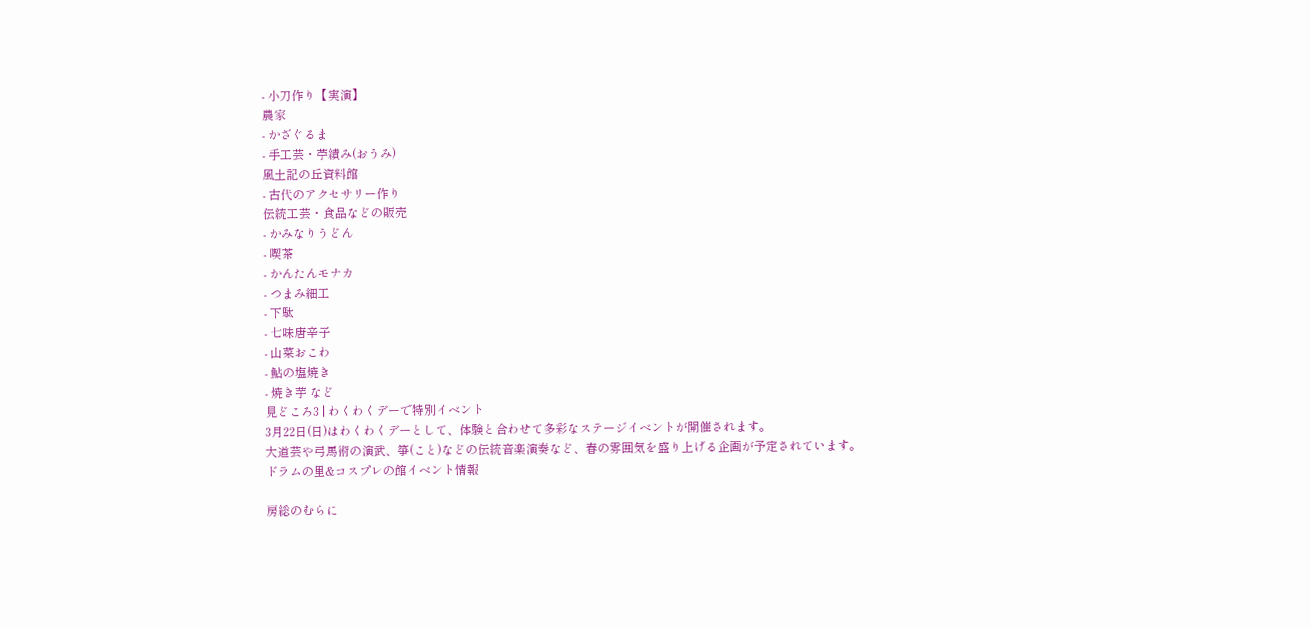- 小刀作り【実演】
農家
- かざぐるま
- 手工芸・苧績み(おうみ)
風土記の丘資料館
- 古代のアクセサリー作り
伝統工芸・食品などの販売
- かみなりうどん
- 喫茶
- かんたんモナカ
- つまみ細工
- 下駄
- 七味唐辛子
- 山菜おこわ
- 鮎の塩焼き
- 焼き芋 など
見どころ3 | わくわくデーで特別イベント
3月22日(日)はわくわくデーとして、体験と合わせて多彩なステージイベントが開催されます。
大道芸や弓馬術の演武、箏(こと)などの伝統音楽演奏など、春の雰囲気を盛り上げる企画が予定されています。
ドラムの里&コスプレの館イベント情報

房総のむらに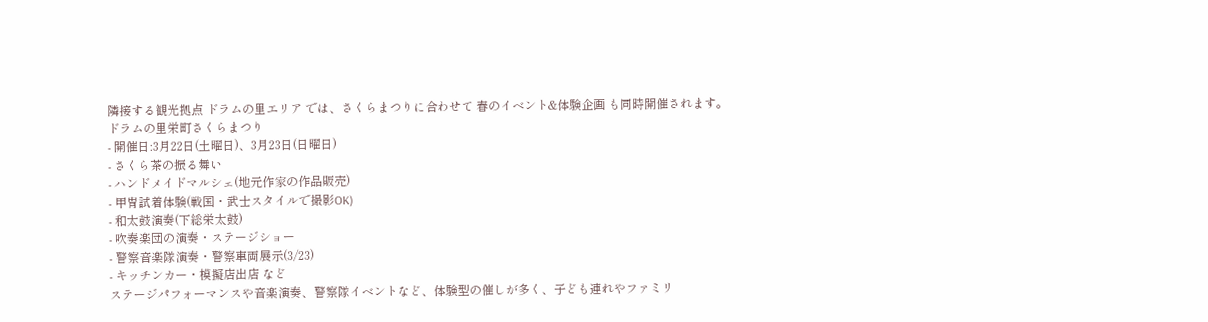隣接する観光拠点 ドラムの里エリア では、さくらまつりに合わせて 春のイベント&体験企画 も同時開催されます。
ドラムの里栄町さくらまつり
- 開催日:3月22日(土曜日)、3月23日(日曜日)
- さくら茶の振る舞い
- ハンドメイドマルシェ(地元作家の作品販売)
- 甲冑試着体験(戦国・武士スタイルで撮影OK)
- 和太鼓演奏(下総栄太鼓)
- 吹奏楽団の演奏・ステージショー
- 警察音楽隊演奏・警察車両展示(3/23)
- キッチンカー・模擬店出店 など
ステージパフォーマンスや音楽演奏、警察隊イベントなど、体験型の催しが多く、子ども連れやファミリ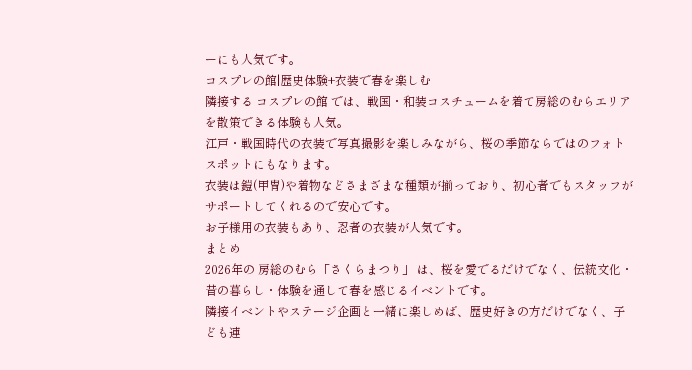ーにも人気です。
コスプレの館|歴史体験+衣装で春を楽しむ
隣接する コスプレの館 では、戦国・和装コスチュームを着て房総のむらエリアを散策できる体験も人気。
江戸・戦国時代の衣装で写真撮影を楽しみながら、桜の季節ならではのフォトスポットにもなります。
衣装は鎧(甲冑)や着物などさまざまな種類が揃っており、初心者でもスタッフがサポートしてくれるので安心です。
お子様用の衣装もあり、忍者の衣装が人気です。
まとめ
2026年の 房総のむら「さくらまつり」 は、桜を愛でるだけでなく、伝統文化・昔の暮らし・体験を通して春を感じるイベントです。
隣接イベントやステージ企画と一緒に楽しめば、歴史好きの方だけでなく、子ども連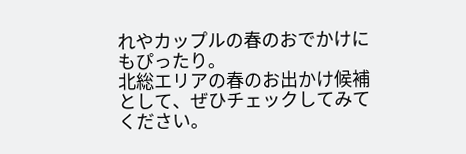れやカップルの春のおでかけにもぴったり。
北総エリアの春のお出かけ候補として、ぜひチェックしてみてください。